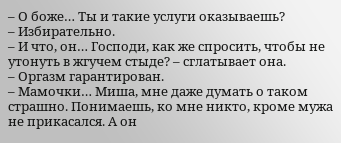– О боже… Ты и такие услуги оказываешь?
– Избирательно.
– И что, он… Господи, как же спросить, чтобы не утонуть в жгучем стыде? – сглатывает она.
– Оргазм гарантирован.
– Мамочки… Миша, мне даже думать о таком страшно. Понимаешь, ко мне никто, кроме мужа не прикасался. А он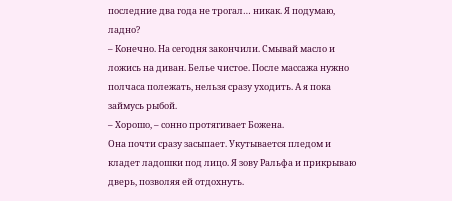последние два года не трогал… никак. Я подумаю, ладно?
– Конечно. На сегодня закончили. Смывай масло и ложись на диван. Белье чистое. После массажа нужно полчаса полежать, нельзя сразу уходить. А я пока займусь рыбой.
– Хорошо, – сонно протягивает Божена.
Она почти сразу засыпает. Укутывается пледом и кладет ладошки под лицо. Я зову Ральфа и прикрываю дверь, позволяя ей отдохнуть.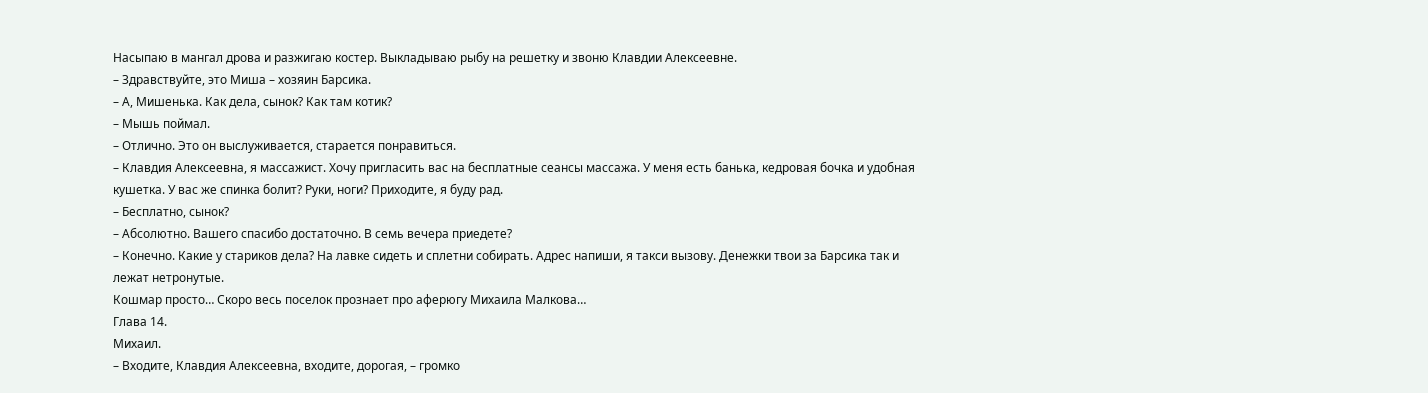Насыпаю в мангал дрова и разжигаю костер. Выкладываю рыбу на решетку и звоню Клавдии Алексеевне.
– Здравствуйте, это Миша – хозяин Барсика.
– А, Мишенька. Как дела, сынок? Как там котик?
– Мышь поймал.
– Отлично. Это он выслуживается, старается понравиться.
– Клавдия Алексеевна, я массажист. Хочу пригласить вас на бесплатные сеансы массажа. У меня есть банька, кедровая бочка и удобная кушетка. У вас же спинка болит? Руки, ноги? Приходите, я буду рад.
– Бесплатно, сынок?
– Абсолютно. Вашего спасибо достаточно. В семь вечера приедете?
– Конечно. Какие у стариков дела? На лавке сидеть и сплетни собирать. Адрес напиши, я такси вызову. Денежки твои за Барсика так и лежат нетронутые.
Кошмар просто… Скоро весь поселок прознает про аферюгу Михаила Малкова…
Глава 14.
Михаил.
– Входите, Клавдия Алексеевна, входите, дорогая, – громко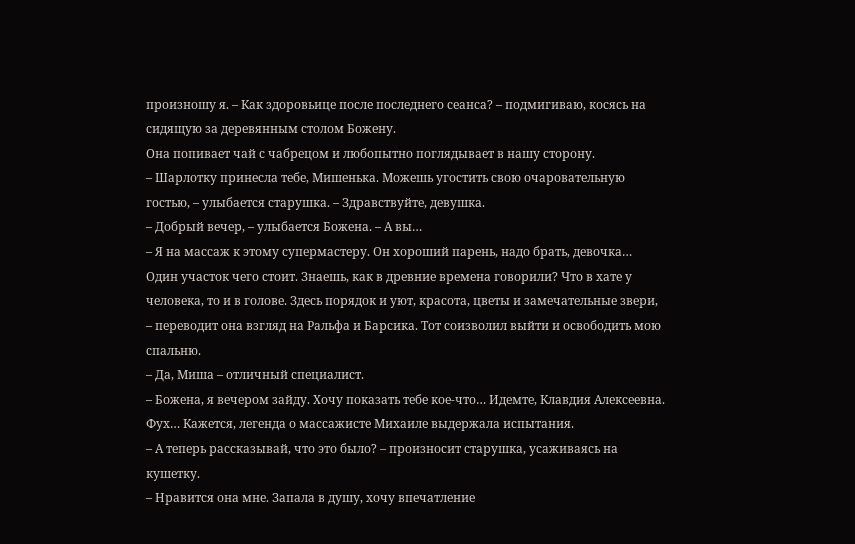произношу я. – Как здоровьице после последнего сеанса? – подмигиваю, косясь на сидящую за деревянным столом Божену.
Она попивает чай с чабрецом и любопытно поглядывает в нашу сторону.
– Шарлотку принесла тебе, Мишенька. Можешь угостить свою очаровательную гостью, – улыбается старушка. – Здравствуйте, девушка.
– Добрый вечер, – улыбается Божена. – А вы…
– Я на массаж к этому супермастеру. Он хороший парень, надо брать, девочка… Один участок чего стоит. Знаешь, как в древние времена говорили? Что в хате у человека, то и в голове. Здесь порядок и уют, красота, цветы и замечательные звери, – переводит она взгляд на Ральфа и Барсика. Тот соизволил выйти и освободить мою спальню.
– Да, Миша – отличный специалист.
– Божена, я вечером зайду. Хочу показать тебе кое-что… Идемте, Клавдия Алексеевна.
Фух… Кажется, легенда о массажисте Михаиле выдержала испытания.
– А теперь рассказывай, что это было? – произносит старушка, усаживаясь на кушетку.
– Нравится она мне. Запала в душу, хочу впечатление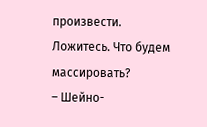произвести. Ложитесь. Что будем массировать?
– Шейно-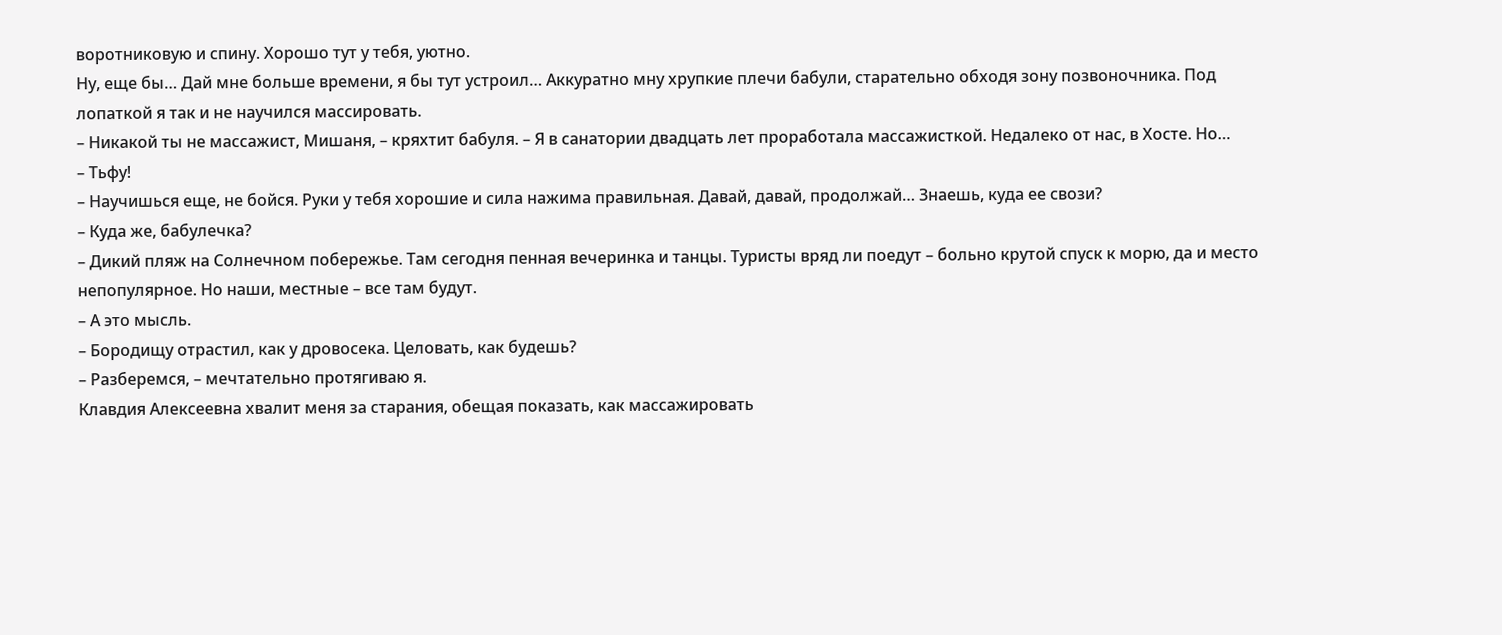воротниковую и спину. Хорошо тут у тебя, уютно.
Ну, еще бы… Дай мне больше времени, я бы тут устроил… Аккуратно мну хрупкие плечи бабули, старательно обходя зону позвоночника. Под лопаткой я так и не научился массировать.
– Никакой ты не массажист, Мишаня, – кряхтит бабуля. – Я в санатории двадцать лет проработала массажисткой. Недалеко от нас, в Хосте. Но…
– Тьфу!
– Научишься еще, не бойся. Руки у тебя хорошие и сила нажима правильная. Давай, давай, продолжай… Знаешь, куда ее свози?
– Куда же, бабулечка?
– Дикий пляж на Солнечном побережье. Там сегодня пенная вечеринка и танцы. Туристы вряд ли поедут – больно крутой спуск к морю, да и место непопулярное. Но наши, местные – все там будут.
– А это мысль.
– Бородищу отрастил, как у дровосека. Целовать, как будешь?
– Разберемся, – мечтательно протягиваю я.
Клавдия Алексеевна хвалит меня за старания, обещая показать, как массажировать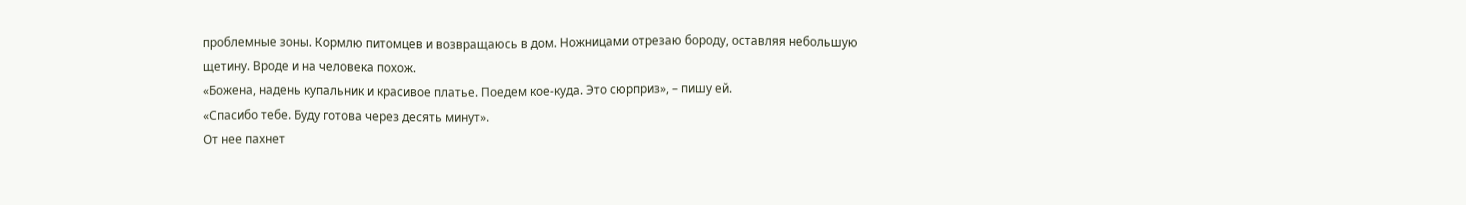проблемные зоны. Кормлю питомцев и возвращаюсь в дом. Ножницами отрезаю бороду, оставляя небольшую щетину. Вроде и на человека похож.
«Божена, надень купальник и красивое платье. Поедем кое-куда. Это сюрприз», – пишу ей.
«Спасибо тебе. Буду готова через десять минут».
От нее пахнет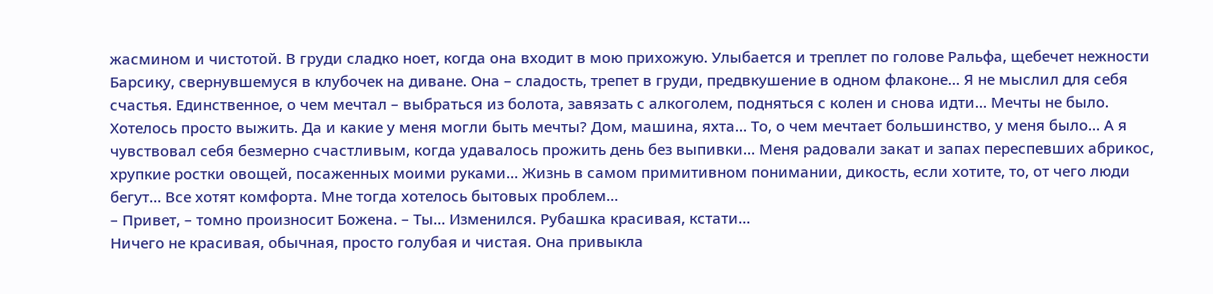жасмином и чистотой. В груди сладко ноет, когда она входит в мою прихожую. Улыбается и треплет по голове Ральфа, щебечет нежности Барсику, свернувшемуся в клубочек на диване. Она – сладость, трепет в груди, предвкушение в одном флаконе… Я не мыслил для себя счастья. Единственное, о чем мечтал – выбраться из болота, завязать с алкоголем, подняться с колен и снова идти… Мечты не было. Хотелось просто выжить. Да и какие у меня могли быть мечты? Дом, машина, яхта… То, о чем мечтает большинство, у меня было… А я чувствовал себя безмерно счастливым, когда удавалось прожить день без выпивки… Меня радовали закат и запах переспевших абрикос, хрупкие ростки овощей, посаженных моими руками… Жизнь в самом примитивном понимании, дикость, если хотите, то, от чего люди бегут… Все хотят комфорта. Мне тогда хотелось бытовых проблем…
– Привет, – томно произносит Божена. – Ты… Изменился. Рубашка красивая, кстати…
Ничего не красивая, обычная, просто голубая и чистая. Она привыкла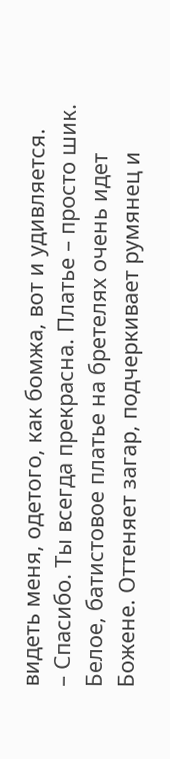видеть меня, одетого, как бомжа, вот и удивляется.
– Спасибо. Ты всегда прекрасна. Платье – просто шик.
Белое, батистовое платье на бретелях очень идет Божене. Оттеняет загар, подчеркивает румянец и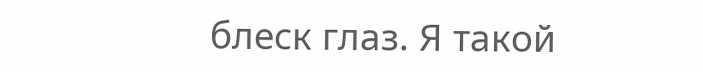блеск глаз. Я такой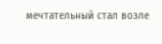мечтательный стал возле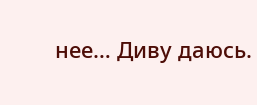нее… Диву даюсь.